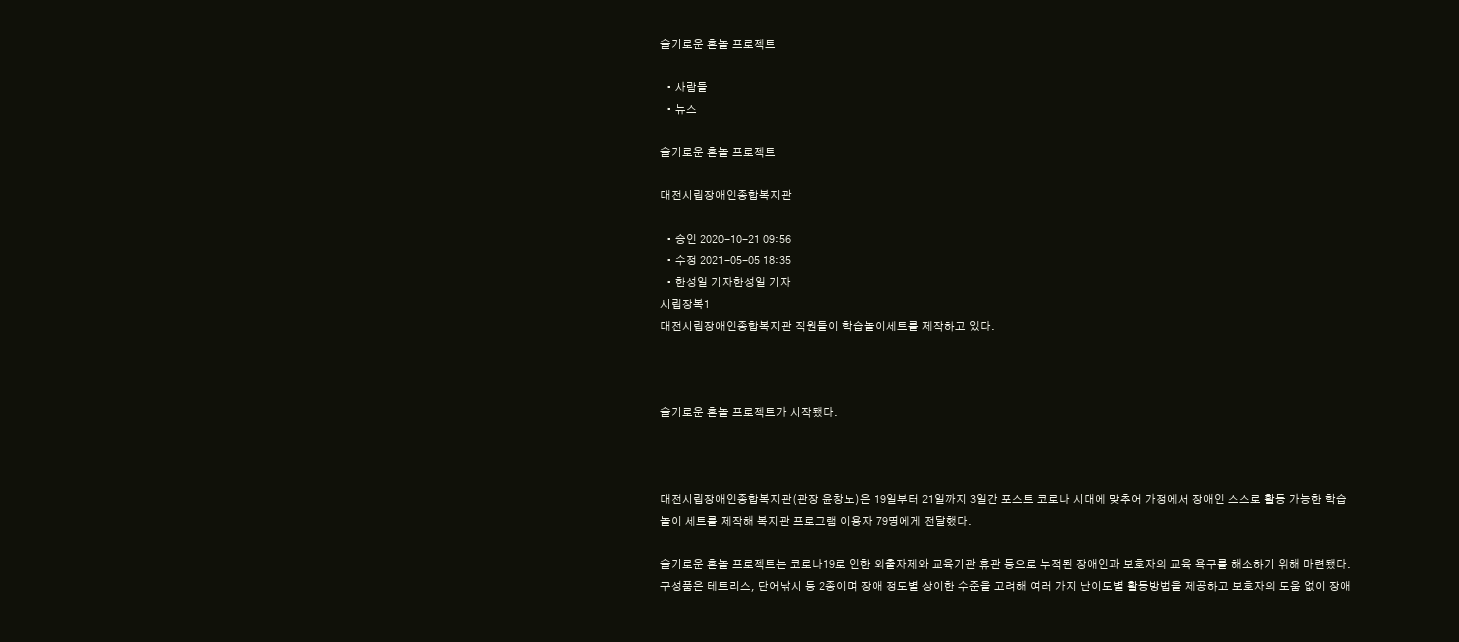슬기로운 혼놀 프로젝트

  • 사람들
  • 뉴스

슬기로운 혼놀 프로젝트

대전시립장애인종합복지관

  • 승인 2020-10-21 09:56
  • 수정 2021-05-05 18:35
  • 한성일 기자한성일 기자
시립장복1
대전시립장애인종합복지관 직원들이 학습놀이세트를 제작하고 있다.



슬기로운 혼놀 프로젝트가 시작됐다.



대전시립장애인종합복지관(관장 윤창노)은 19일부터 21일까지 3일간 포스트 코로나 시대에 맞추어 가정에서 장애인 스스로 활동 가능한 학습놀이 세트를 제작해 복지관 프로그램 이용자 79명에게 전달했다.

슬기로운 혼놀 프로젝트는 코로나19로 인한 외출자제와 교육기관 휴관 등으로 누적된 장애인과 보호자의 교육 욕구를 해소하기 위해 마련됐다. 구성품은 테트리스, 단어낚시 등 2종이며 장애 정도별 상이한 수준을 고려해 여러 가지 난이도별 활동방법을 제공하고 보호자의 도움 없이 장애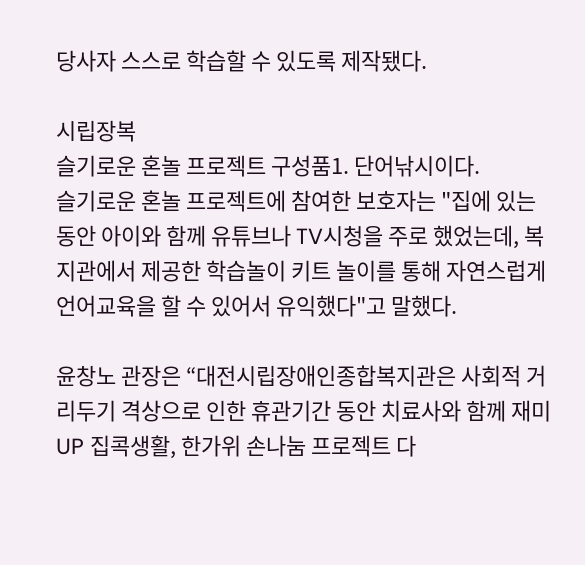당사자 스스로 학습할 수 있도록 제작됐다.

시립장복
슬기로운 혼놀 프로젝트 구성품1. 단어낚시이다.
슬기로운 혼놀 프로젝트에 참여한 보호자는 "집에 있는 동안 아이와 함께 유튜브나 TV시청을 주로 했었는데, 복지관에서 제공한 학습놀이 키트 놀이를 통해 자연스럽게 언어교육을 할 수 있어서 유익했다"고 말했다.

윤창노 관장은 “대전시립장애인종합복지관은 사회적 거리두기 격상으로 인한 휴관기간 동안 치료사와 함께 재미UP 집콕생활, 한가위 손나눔 프로젝트 다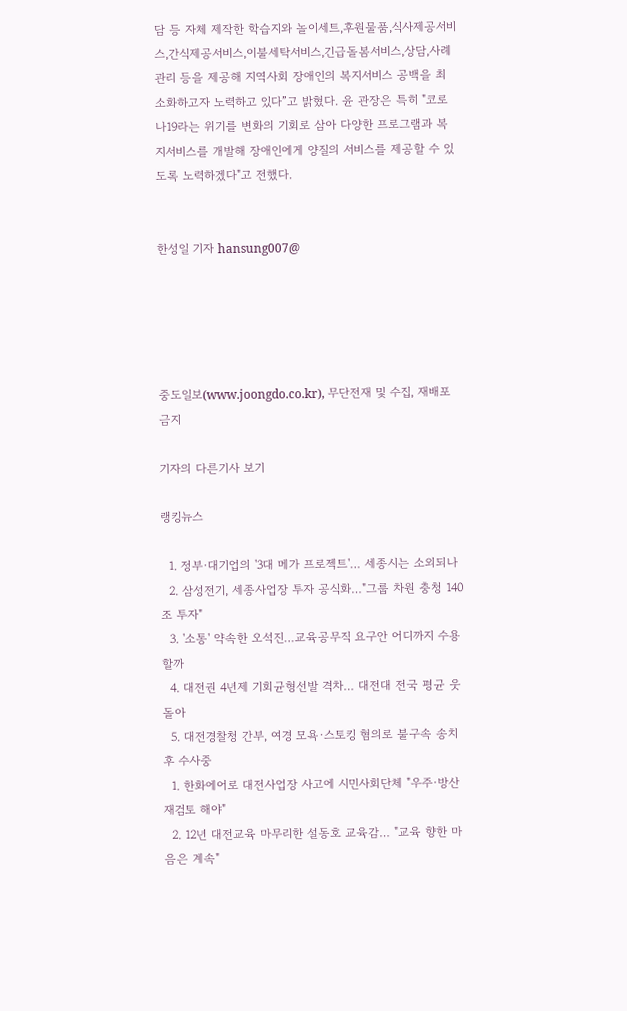담 등 자체 제작한 학습지와 놀이세트,후원물품,식사제공서비스,간식제공서비스,이불세탁서비스,긴급돌봄서비스,상담,사례관리 등을 제공해 지역사회 장애인의 복지서비스 공백을 최소화하고자 노력하고 있다”고 밝혔다. 윤 관장은 특히 "코로나19라는 위기를 변화의 기회로 삼아 다양한 프로그램과 복지서비스를 개발해 장애인에게 양질의 서비스를 제공할 수 있도록 노력하겠다"고 전했다.


한성일 기자 hansung007@





중도일보(www.joongdo.co.kr), 무단전재 및 수집, 재배포 금지

기자의 다른기사 보기

랭킹뉴스

  1. 정부·대기업의 '3대 메가 프로젝트'… 세종시는 소외되나
  2. 삼성전기, 세종사업장 투자 공식화…"그룹 차원 충청 140조 투자"
  3. '소통' 약속한 오석진…교육공무직 요구안 어디까지 수용할까
  4. 대전권 4년제 기회균형선발 격차… 대전대 전국 평균 웃돌아
  5. 대전경찰청 간부, 여경 모욕·스토킹 혐의로 불구속 송치 후 수사중
  1. 한화에어로 대전사업장 사고에 시민사회단체 "우주·방산 재검토 해야"
  2. 12년 대전교육 마무리한 설동호 교육감… "교육 향한 마음은 계속"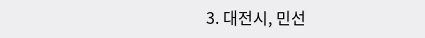3. 대전시, 민선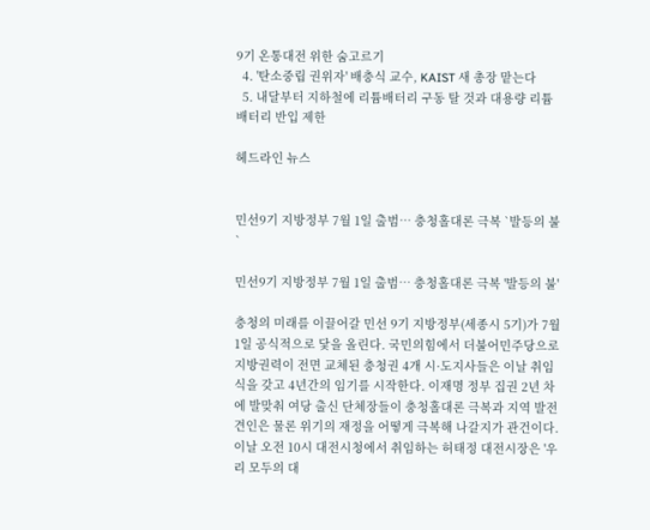9기 온통대전 위한 숨고르기
  4. '탄소중립 권위자' 배충식 교수, KAIST 새 총장 맡는다
  5. 내달부터 지하철에 리튬배터리 구동 탈 것과 대용량 리튬배터리 반입 제한

헤드라인 뉴스


민선9기 지방정부 7월 1일 출범… 충청홀대론 극복 `발등의 불`

민선9기 지방정부 7월 1일 출범… 충청홀대론 극복 '발등의 불'

충청의 미래를 이끌어갈 민선 9기 지방정부(세종시 5기)가 7월 1일 공식적으로 닻을 올린다. 국민의힘에서 더불어민주당으로 지방권력이 전면 교체된 충청권 4개 시·도지사들은 이날 취임식을 갖고 4년간의 임기를 시작한다. 이재명 정부 집권 2년 차에 발맞춰 여당 출신 단체장들이 충청홀대론 극복과 지역 발전 견인은 물론 위기의 재정을 어떻게 극복해 나갈지가 관건이다. 이날 오전 10시 대전시청에서 취임하는 허태정 대전시장은 '우리 모두의 대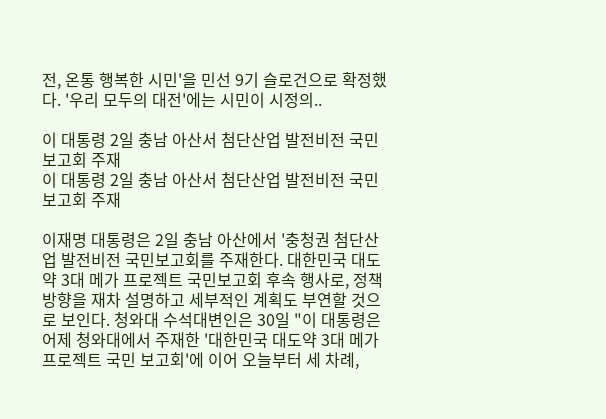전, 온통 행복한 시민'을 민선 9기 슬로건으로 확정했다. '우리 모두의 대전'에는 시민이 시정의..

이 대통령 2일 충남 아산서 첨단산업 발전비전 국민보고회 주재
이 대통령 2일 충남 아산서 첨단산업 발전비전 국민보고회 주재

이재명 대통령은 2일 충남 아산에서 '충청권 첨단산업 발전비전 국민보고회를 주재한다. 대한민국 대도약 3대 메가 프로젝트 국민보고회 후속 행사로, 정책 방향을 재차 설명하고 세부적인 계획도 부연할 것으로 보인다. 청와대 수석대변인은 30일 "이 대통령은 어제 청와대에서 주재한 '대한민국 대도약 3대 메가프로젝트 국민 보고회'에 이어 오늘부터 세 차례,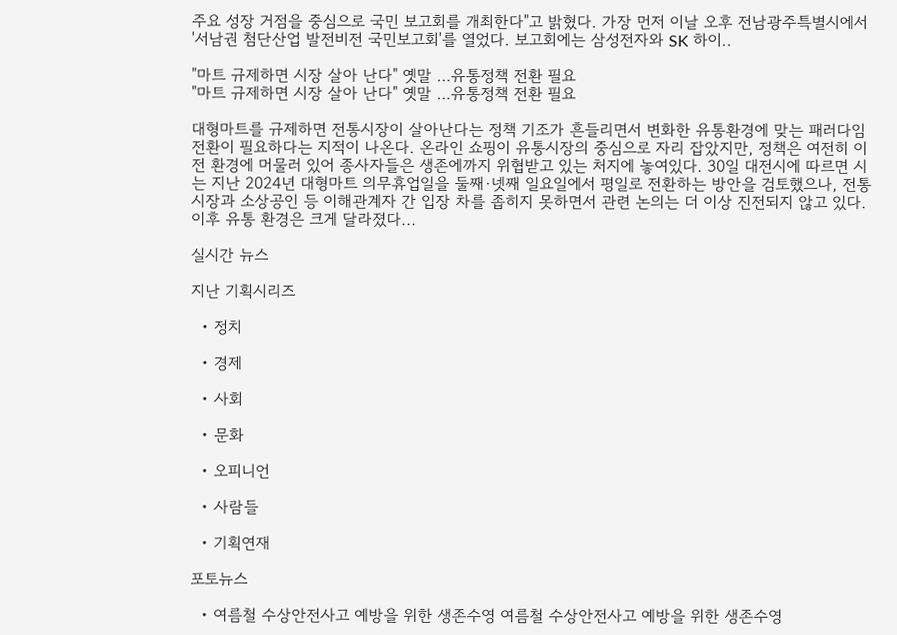주요 성장 거점을 중심으로 국민 보고회를 개최한다"고 밝혔다. 가장 먼저 이날 오후 전남광주특별시에서 '서남권 첨단산업 발전비전 국민보고회'를 열었다. 보고회에는 삼성전자와 SK 하이..

"마트 규제하면 시장 살아 난다" 옛말 …유통정책 전환 필요
"마트 규제하면 시장 살아 난다" 옛말 …유통정책 전환 필요

대형마트를 규제하면 전통시장이 살아난다는 정책 기조가 흔들리면서 변화한 유통환경에 맞는 패러다임 전환이 필요하다는 지적이 나온다. 온라인 쇼핑이 유통시장의 중심으로 자리 잡았지만, 정책은 여전히 이전 환경에 머물러 있어 종사자들은 생존에까지 위협받고 있는 처지에 놓여있다. 30일 대전시에 따르면 시는 지난 2024년 대형마트 의무휴업일을 둘째·넷째 일요일에서 평일로 전환하는 방안을 검토했으나, 전통시장과 소상공인 등 이해관계자 간 입장 차를 좁히지 못하면서 관련 논의는 더 이상 진전되지 않고 있다. 이후 유통 환경은 크게 달라졌다...

실시간 뉴스

지난 기획시리즈

  • 정치

  • 경제

  • 사회

  • 문화

  • 오피니언

  • 사람들

  • 기획연재

포토뉴스

  • 여름철 수상안전사고 예방을 위한 생존수영 여름철 수상안전사고 예방을 위한 생존수영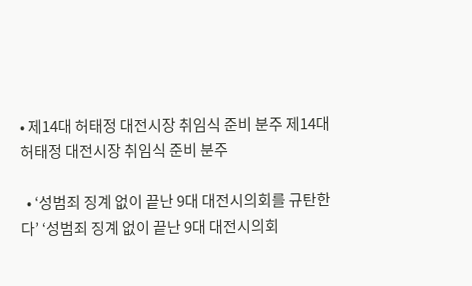• 제14대 허태정 대전시장 취임식 준비 분주 제14대 허태정 대전시장 취임식 준비 분주

  • ‘성범죄 징계 없이 끝난 9대 대전시의회를 규탄한다’ ‘성범죄 징계 없이 끝난 9대 대전시의회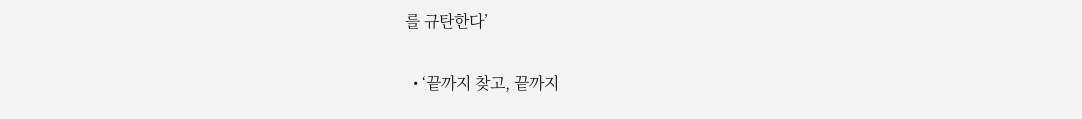를 규탄한다’

  • ‘끝까지 찾고, 끝까지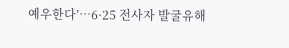예우한다’…6·25 전사자 발굴유해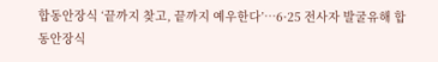합동안장식 ‘끝까지 찾고, 끝까지 예우한다’…6·25 전사자 발굴유해 합동안장식